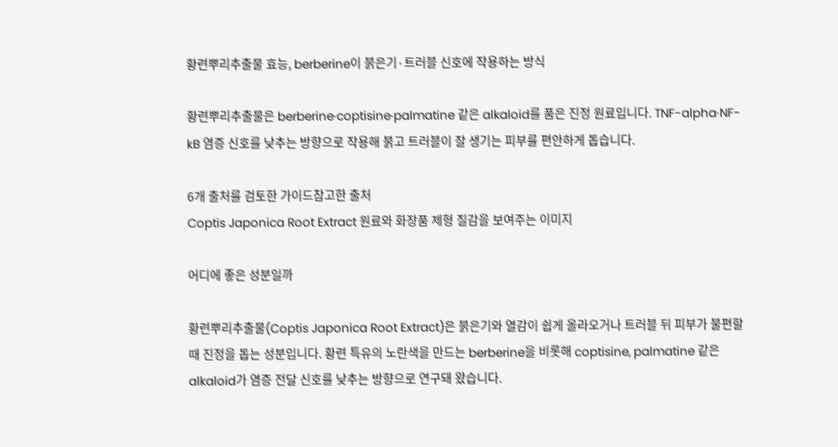황련뿌리추출물 효능, berberine이 붉은기·트러블 신호에 작용하는 방식

황련뿌리추출물은 berberine·coptisine·palmatine 같은 alkaloid를 품은 진정 원료입니다. TNF-alpha·NF-kB 염증 신호를 낮추는 방향으로 작용해 붉고 트러블이 잘 생기는 피부를 편안하게 돕습니다.

6개 출처를 검토한 가이드참고한 출처
Coptis Japonica Root Extract 원료와 화장품 제형 질감을 보여주는 이미지

어디에 좋은 성분일까

황련뿌리추출물(Coptis Japonica Root Extract)은 붉은기와 열감이 쉽게 올라오거나 트러블 뒤 피부가 불편할 때 진정을 돕는 성분입니다. 황련 특유의 노란색을 만드는 berberine을 비롯해 coptisine, palmatine 같은 alkaloid가 염증 전달 신호를 낮추는 방향으로 연구돼 왔습니다.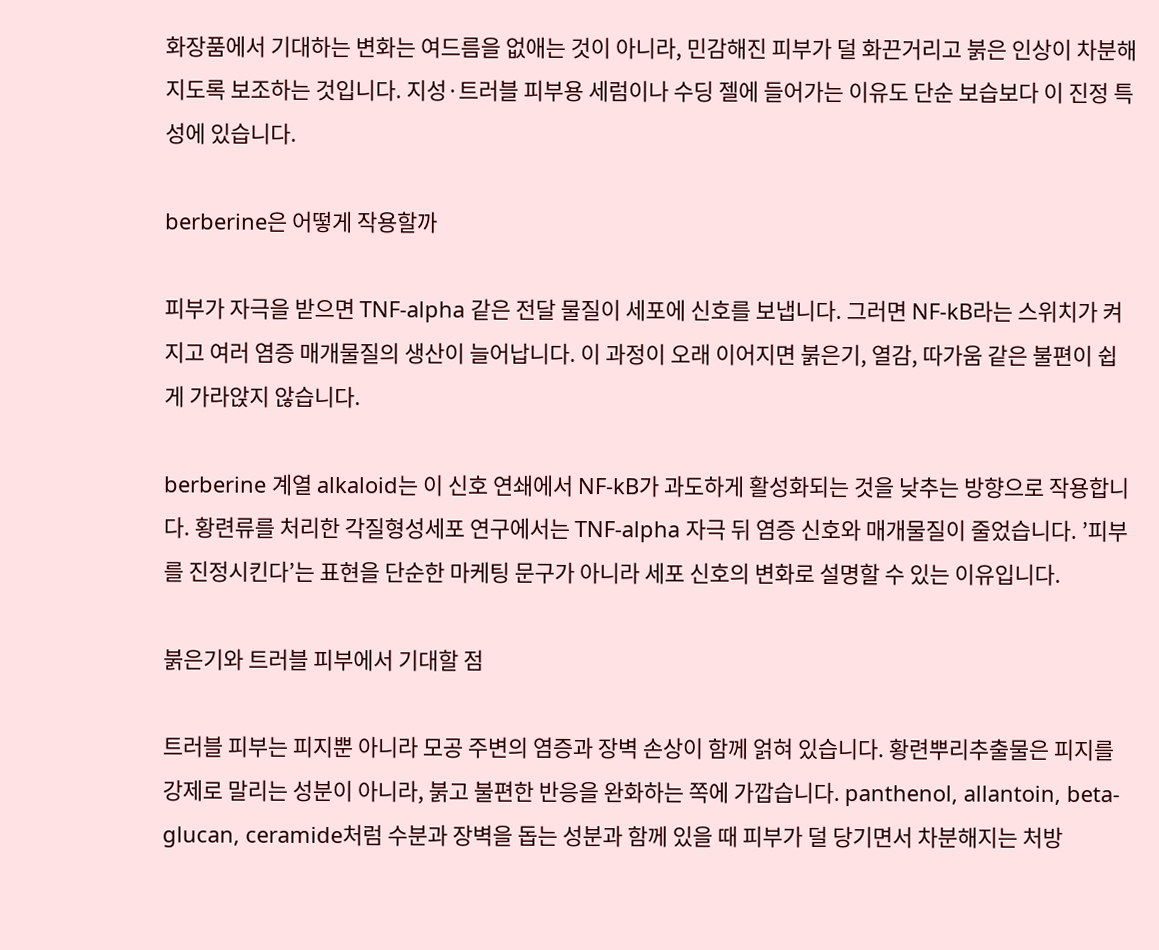화장품에서 기대하는 변화는 여드름을 없애는 것이 아니라, 민감해진 피부가 덜 화끈거리고 붉은 인상이 차분해지도록 보조하는 것입니다. 지성·트러블 피부용 세럼이나 수딩 젤에 들어가는 이유도 단순 보습보다 이 진정 특성에 있습니다.

berberine은 어떻게 작용할까

피부가 자극을 받으면 TNF-alpha 같은 전달 물질이 세포에 신호를 보냅니다. 그러면 NF-kB라는 스위치가 켜지고 여러 염증 매개물질의 생산이 늘어납니다. 이 과정이 오래 이어지면 붉은기, 열감, 따가움 같은 불편이 쉽게 가라앉지 않습니다.

berberine 계열 alkaloid는 이 신호 연쇄에서 NF-kB가 과도하게 활성화되는 것을 낮추는 방향으로 작용합니다. 황련류를 처리한 각질형성세포 연구에서는 TNF-alpha 자극 뒤 염증 신호와 매개물질이 줄었습니다. ’피부를 진정시킨다’는 표현을 단순한 마케팅 문구가 아니라 세포 신호의 변화로 설명할 수 있는 이유입니다.

붉은기와 트러블 피부에서 기대할 점

트러블 피부는 피지뿐 아니라 모공 주변의 염증과 장벽 손상이 함께 얽혀 있습니다. 황련뿌리추출물은 피지를 강제로 말리는 성분이 아니라, 붉고 불편한 반응을 완화하는 쪽에 가깝습니다. panthenol, allantoin, beta-glucan, ceramide처럼 수분과 장벽을 돕는 성분과 함께 있을 때 피부가 덜 당기면서 차분해지는 처방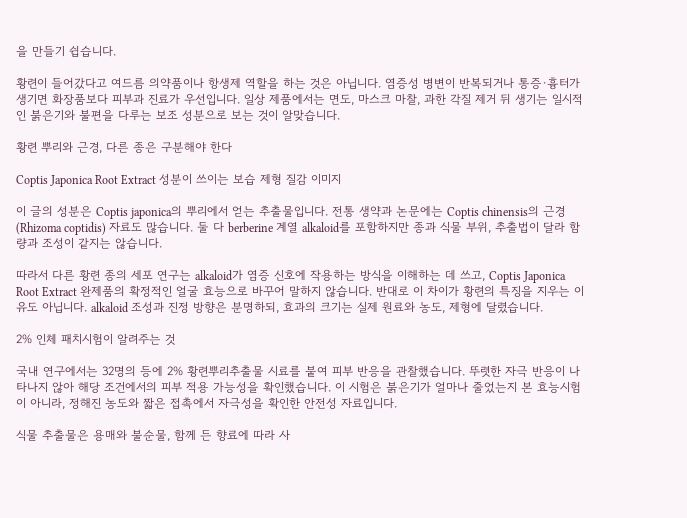을 만들기 쉽습니다.

황련이 들어갔다고 여드름 의약품이나 항생제 역할을 하는 것은 아닙니다. 염증성 병변이 반복되거나 통증·흉터가 생기면 화장품보다 피부과 진료가 우선입니다. 일상 제품에서는 면도, 마스크 마찰, 과한 각질 제거 뒤 생기는 일시적인 붉은기와 불편을 다루는 보조 성분으로 보는 것이 알맞습니다.

황련 뿌리와 근경, 다른 종은 구분해야 한다

Coptis Japonica Root Extract 성분이 쓰이는 보습 제형 질감 이미지

이 글의 성분은 Coptis japonica의 뿌리에서 얻는 추출물입니다. 전통 생약과 논문에는 Coptis chinensis의 근경(Rhizoma coptidis) 자료도 많습니다. 둘 다 berberine 계열 alkaloid를 포함하지만 종과 식물 부위, 추출법이 달라 함량과 조성이 같지는 않습니다.

따라서 다른 황련 종의 세포 연구는 alkaloid가 염증 신호에 작용하는 방식을 이해하는 데 쓰고, Coptis Japonica Root Extract 완제품의 확정적인 얼굴 효능으로 바꾸어 말하지 않습니다. 반대로 이 차이가 황련의 특징을 지우는 이유도 아닙니다. alkaloid 조성과 진정 방향은 분명하되, 효과의 크기는 실제 원료와 농도, 제형에 달렸습니다.

2% 인체 패치시험이 알려주는 것

국내 연구에서는 32명의 등에 2% 황련뿌리추출물 시료를 붙여 피부 반응을 관찰했습니다. 뚜렷한 자극 반응이 나타나지 않아 해당 조건에서의 피부 적용 가능성을 확인했습니다. 이 시험은 붉은기가 얼마나 줄었는지 본 효능시험이 아니라, 정해진 농도와 짧은 접촉에서 자극성을 확인한 안전성 자료입니다.

식물 추출물은 용매와 불순물, 함께 든 향료에 따라 사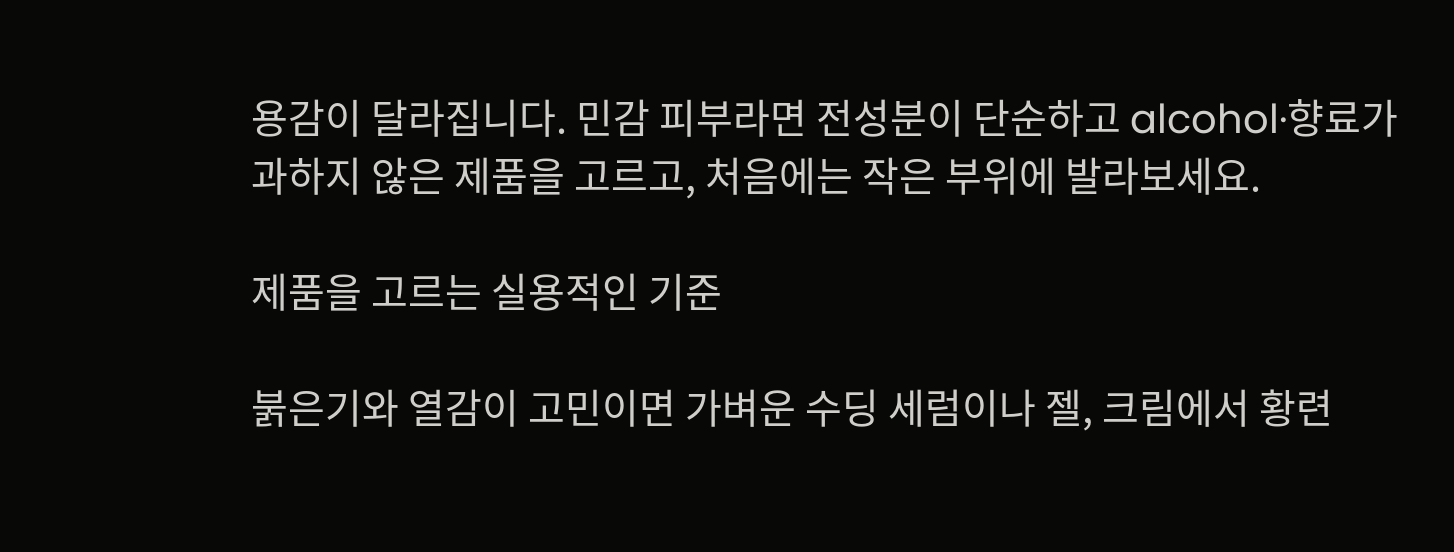용감이 달라집니다. 민감 피부라면 전성분이 단순하고 alcohol·향료가 과하지 않은 제품을 고르고, 처음에는 작은 부위에 발라보세요.

제품을 고르는 실용적인 기준

붉은기와 열감이 고민이면 가벼운 수딩 세럼이나 젤, 크림에서 황련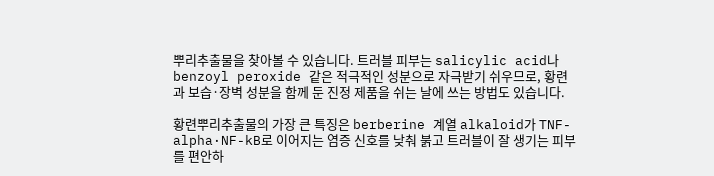뿌리추출물을 찾아볼 수 있습니다. 트러블 피부는 salicylic acid나 benzoyl peroxide 같은 적극적인 성분으로 자극받기 쉬우므로, 황련과 보습·장벽 성분을 함께 둔 진정 제품을 쉬는 날에 쓰는 방법도 있습니다.

황련뿌리추출물의 가장 큰 특징은 berberine 계열 alkaloid가 TNF-alpha·NF-kB로 이어지는 염증 신호를 낮춰 붉고 트러블이 잘 생기는 피부를 편안하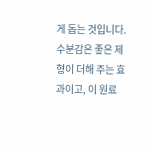게 돕는 것입니다. 수분감은 좋은 제형이 더해 주는 효과이고, 이 원료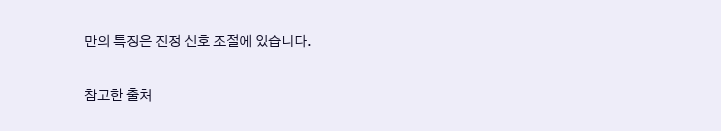만의 특징은 진정 신호 조절에 있습니다.

참고한 출처